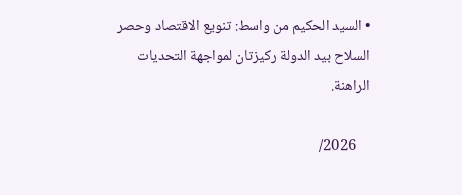• السيد الحكيم من واسط: تنويع الاقتصاد وحصر السلاح بيد الدولة ركيزتان لمواجهة التحديات الراهنة.

    2026/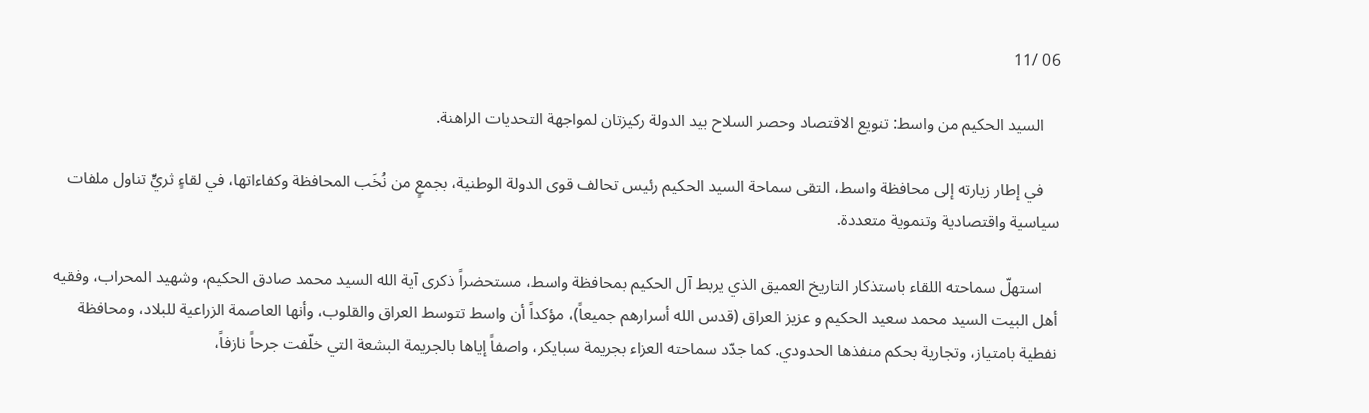06 /11

    السيد الحكيم من واسط: تنويع الاقتصاد وحصر السلاح بيد الدولة ركيزتان لمواجهة التحديات الراهنة.

    في إطار زيارته إلى محافظة واسط، التقى سماحة السيد الحكيم رئيس تحالف قوى الدولة الوطنية، بجمعٍ من نُخَب المحافظة وكفاءاتها، في لقاءٍ ثريٍّ تناول ملفات سياسية واقتصادية وتنموية متعددة.

    استهلّ سماحته اللقاء باستذكار التاريخ العميق الذي يربط آل الحكيم بمحافظة واسط، مستحضراً ذكرى آية الله السيد محمد صادق الحكيم، وشهيد المحراب، وفقيه أهل البيت السيد محمد سعيد الحكيم و عزيز العراق (قدس الله أسرارهم جميعاً)، مؤكداً أن واسط تتوسط العراق والقلوب، وأنها العاصمة الزراعية للبلاد، ومحافظة نفطية بامتياز، وتجارية بحكم منفذها الحدودي. كما جدّد سماحته العزاء بجريمة سبايكر، واصفاً إياها بالجريمة البشعة التي خلّفت جرحاً نازفاً،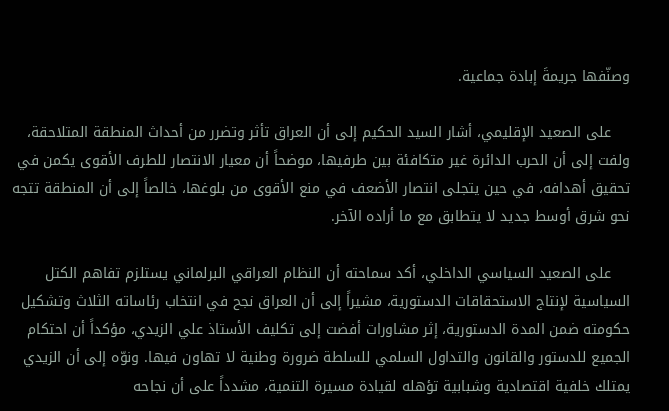وصنّفها جريمةَ إبادة جماعية.

    على الصعيد الإقليمي، أشار السيد الحكيم إلى أن العراق تأثر وتضرر من أحداث المنطقة المتلاحقة، ولفت إلى أن الحرب الدائرة غير متكافئة بين طرفيها، موضحاً أن معيار الانتصار للطرف الأقوى يكمن في تحقيق أهدافه، في حين يتجلى انتصار الأضعف في منع الأقوى من بلوغها، خالصاً إلى أن المنطقة تتجه نحو شرق أوسط جديد لا يتطابق مع ما أراده الآخر.

    على الصعيد السياسي الداخلي، أكد سماحته أن النظام العراقي البرلماني يستلزم تفاهم الكتل السياسية لإنتاج الاستحقاقات الدستورية، مشيراً إلى أن العراق نجح في انتخاب رئاساته الثلاث وتشكيل حكومته ضمن المدة الدستورية، إثر مشاورات أفضت إلى تكليف الأستاذ علي الزيدي، مؤكداً أن احتكام الجميع للدستور والقانون والتداول السلمي للسلطة ضرورة وطنية لا تهاون فيها. ونوّه إلى أن الزيدي يمتلك خلفية اقتصادية وشبابية تؤهله لقيادة مسيرة التنمية، مشدداً على أن نجاحه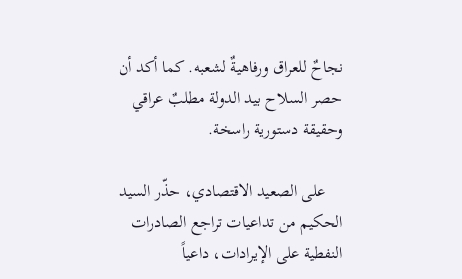نجاحٌ للعراق ورفاهيةٌ لشعبه. كما أكد أن حصر السلاح بيد الدولة مطلبٌ عراقي وحقيقة دستورية راسخة.

    على الصعيد الاقتصادي، حذّر السيد الحكيم من تداعيات تراجع الصادرات النفطية على الإيرادات، داعياً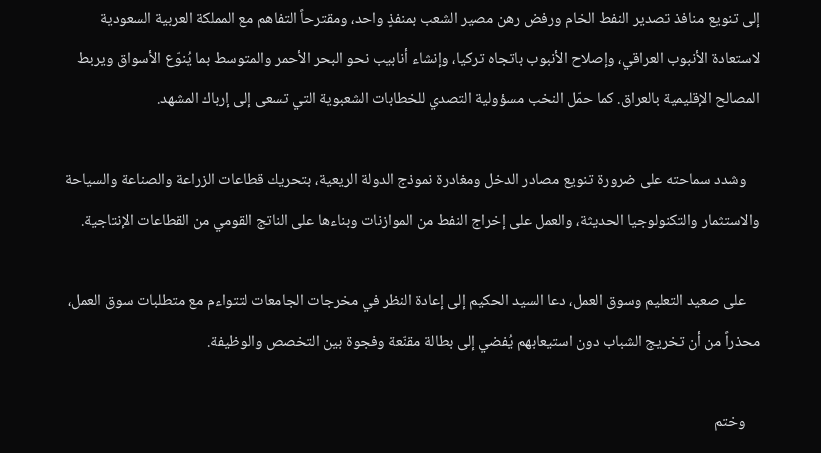إلى تنويع منافذ تصدير النفط الخام ورفض رهن مصير الشعب بمنفذٍ واحد، ومقترحاً التفاهم مع المملكة العربية السعودية لاستعادة الأنبوب العراقي، وإصلاح الأنبوب باتجاه تركيا، وإنشاء أنابيب نحو البحر الأحمر والمتوسط بما يُنوّع الأسواق ويربط المصالح الإقليمية بالعراق. كما حمّل النخب مسؤولية التصدي للخطابات الشعبوية التي تسعى إلى إرباك المشهد.

    وشدد سماحته على ضرورة تنويع مصادر الدخل ومغادرة نموذج الدولة الريعية، بتحريك قطاعات الزراعة والصناعة والسياحة والاستثمار والتكنولوجيا الحديثة، والعمل على إخراج النفط من الموازنات وبناءها على الناتج القومي من القطاعات الإنتاجية.

    على صعيد التعليم وسوق العمل، دعا السيد الحكيم إلى إعادة النظر في مخرجات الجامعات لتتواءم مع متطلبات سوق العمل، محذراً من أن تخريج الشباب دون استيعابهم يُفضي إلى بطالة مقنّعة وفجوة بين التخصص والوظيفة.

    وختم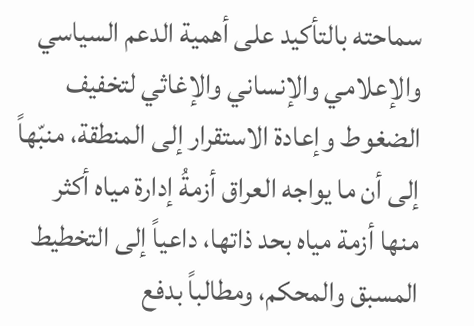سماحته بالتأكيد على أهمية الدعم السياسي والإعلامي والإنساني والإغاثي لتخفيف الضغوط وإعادة الاستقرار إلى المنطقة، منبّهاً إلى أن ما يواجه العراق أزمةُ إدارة مياه أكثر منها أزمة مياه بحد ذاتها، داعياً إلى التخطيط المسبق والمحكم، ومطالباً بدفع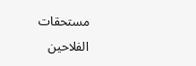مستحقات الفلاحين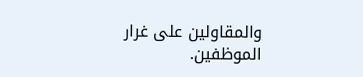والمقاولين على غرار الموظفين.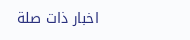اخبار ذات صلة